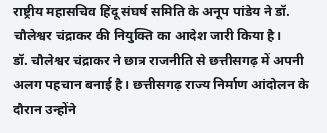राष्ट्रीय महासचिव हिंदू संघर्ष समिति के अनूप पांडेय ने डॉ. चौलेश्वर चंद्राकर की नियुक्ति का आदेश जारी किया है।
डॉ. चौलेश्वर चंद्राकर ने छात्र राजनीति से छत्तीसगढ़ में अपनी अलग पहचान बनाई है। छत्तीसगढ़ राज्य निर्माण आंदोलन के दौरान उन्होंने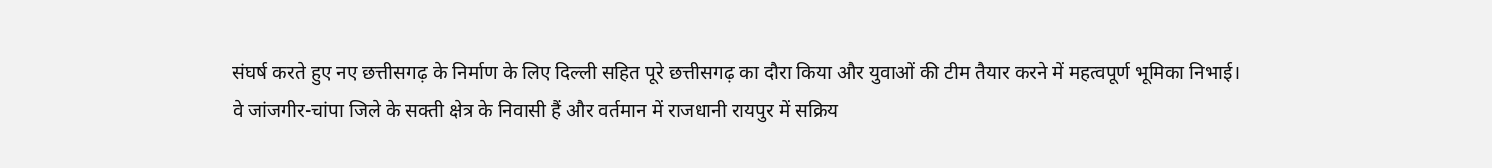संघर्ष करते हुए नए छत्तीसगढ़ के निर्माण के लिए दिल्ली सहित पूरे छत्तीसगढ़ का दौरा किया और युवाओं की टीम तैयार करने में महत्वपूर्ण भूमिका निभाई।
वे जांजगीर-चांपा जिले के सक्ती क्षेत्र के निवासी हैं और वर्तमान में राजधानी रायपुर में सक्रिय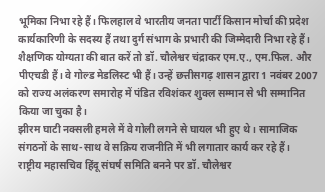भूमिका निभा रहे हैं। फिलहाल वे भारतीय जनता पार्टी किसान मोर्चा की प्रदेश कार्यकारिणी के सदस्य हैं तथा दुर्ग संभाग के प्रभारी की जिम्मेदारी निभा रहे हैं।
शैक्षणिक योग्यता की बात करें तो डॉ. चौलेश्वर चंद्राकर एम.ए., एम.फिल. और पीएचडी हैं। वे गोल्ड मेडलिस्ट भी हैं। उन्हें छत्तीसगढ़ शासन द्वारा 1 नवंबर 2007 को राज्य अलंकरण समारोह में पंडित रविशंकर शुक्ल सम्मान से भी सम्मानित किया जा चुका है।
झीरम घाटी नक्सली हमले में वे गोली लगने से घायल भी हुए थे। सामाजिक संगठनों के साथ-साथ वे सक्रिय राजनीति में भी लगातार कार्य कर रहे हैं।
राष्ट्रीय महासचिव हिंदू संघर्ष समिति बनने पर डॉ. चौलेश्वर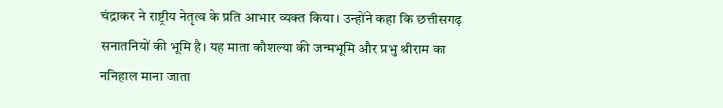चंद्राकर ने राष्ट्रीय नेतृत्व के प्रति आभार व्यक्त किया। उन्होंने कहा कि छत्तीसगढ़ सनातनियों की भूमि है। यह माता कौशल्या की जन्मभूमि और प्रभु श्रीराम का ननिहाल माना जाता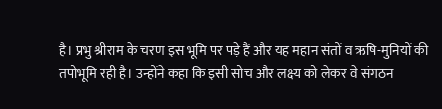है। प्रभु श्रीराम के चरण इस भूमि पर पड़े हैं और यह महान संतों व ऋषि-मुनियों की तपोभूमि रही है। उन्होंने कहा कि इसी सोच और लक्ष्य को लेकर वे संगठन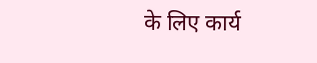के लिए कार्य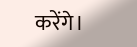करेंगे।